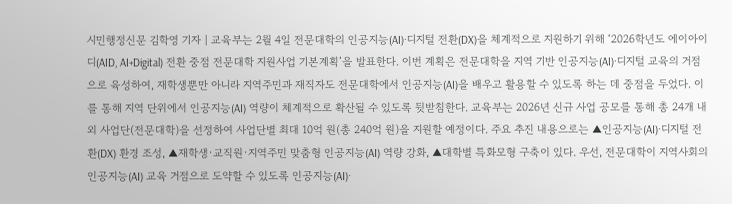시민행정신문 김학영 기자 | 교육부는 2월 4일 전문대학의 인공지능(AI)·디지털 전환(DX)을 체계적으로 지원하기 위해 ‘2026학년도 에이아이디(AID, AI+Digital) 전환 중점 전문대학 지원사업 기본계획’을 발표한다. 이번 계획은 전문대학을 지역 기반 인공지능(AI)·디지털 교육의 거점으로 육성하여, 재학생뿐만 아니라 지역주민과 재직자도 전문대학에서 인공지능(AI)을 배우고 활용할 수 있도록 하는 데 중점을 두었다. 이를 통해 지역 단위에서 인공지능(AI) 역량이 체계적으로 확산될 수 있도록 뒷받침한다. 교육부는 2026년 신규 사업 공모를 통해 총 24개 내외 사업단(전문대학)을 선정하여 사업단별 최대 10억 원(총 240억 원)을 지원할 예정이다. 주요 추진 내용으로는 ▲인공지능(AI)·디지털 전환(DX) 환경 조성, ▲재학생·교직원·지역주민 맞춤형 인공지능(AI) 역량 강화, ▲대학별 특화모형 구축이 있다. 우선, 전문대학이 지역사회의 인공지능(AI) 교육 거점으로 도약할 수 있도록 인공지능(AI)·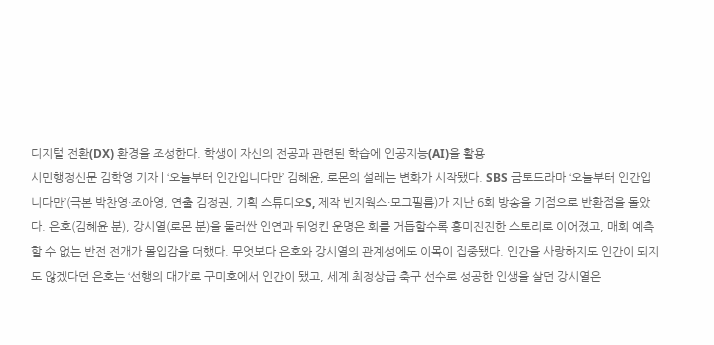디지털 전환(DX) 환경을 조성한다. 학생이 자신의 전공과 관련된 학습에 인공지능(AI)을 활용
시민행정신문 김학영 기자 | ‘오늘부터 인간입니다만’ 김혜윤, 로몬의 설레는 변화가 시작됐다. SBS 금토드라마 ‘오늘부터 인간입니다만’(극본 박찬영·조아영, 연출 김정권, 기획 스튜디오S, 제작 빈지웍스·모그필름)가 지난 6회 방송을 기점으로 반환점을 돌았다. 은호(김혜윤 분), 강시열(로몬 분)을 둘러싼 인연과 뒤엉킨 운명은 회를 거듭할수록 흥미진진한 스토리로 이어졌고, 매회 예측할 수 없는 반전 전개가 몰입감을 더했다. 무엇보다 은호와 강시열의 관계성에도 이목이 집중됐다. 인간을 사랑하지도 인간이 되지도 않겠다던 은호는 ‘선행의 대가’로 구미호에서 인간이 됐고, 세계 최정상급 축구 선수로 성공한 인생을 살던 강시열은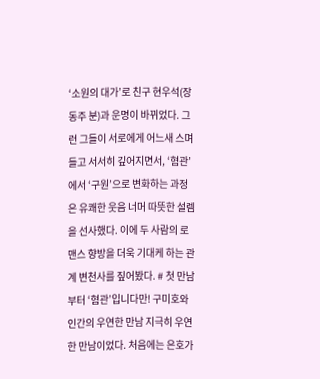‘소원의 대가’로 친구 현우석(장동주 분)과 운명이 바뀌었다. 그런 그들이 서로에게 어느새 스며들고 서서히 깊어지면서, ‘혐관’에서 ‘구원’으로 변화하는 과정은 유쾌한 웃음 너머 따뜻한 설렘을 선사했다. 이에 두 사람의 로맨스 향방을 더욱 기대케 하는 관계 변천사를 짚어봤다. # 첫 만남부터 ‘혐관’입니다만! 구미호와 인간의 우연한 만남 지극히 우연한 만남이었다. 처음에는 은호가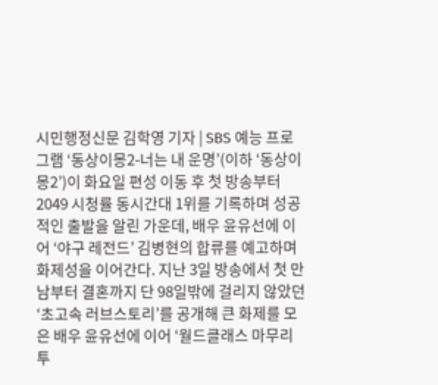시민행정신문 김학영 기자 | SBS 예능 프로그램 ‘동상이몽2-너는 내 운명’(이하 ‘동상이몽2’)이 화요일 편성 이동 후 첫 방송부터 2049 시청률 동시간대 1위를 기록하며 성공적인 출발을 알린 가운데, 배우 윤유선에 이어 ‘야구 레전드’ 김병현의 합류를 예고하며 화제성을 이어간다. 지난 3일 방송에서 첫 만남부터 결혼까지 단 98일밖에 걸리지 않았던 ‘초고속 러브스토리’를 공개해 큰 화제를 모은 배우 윤유선에 이어 ‘월드클래스 마무리 투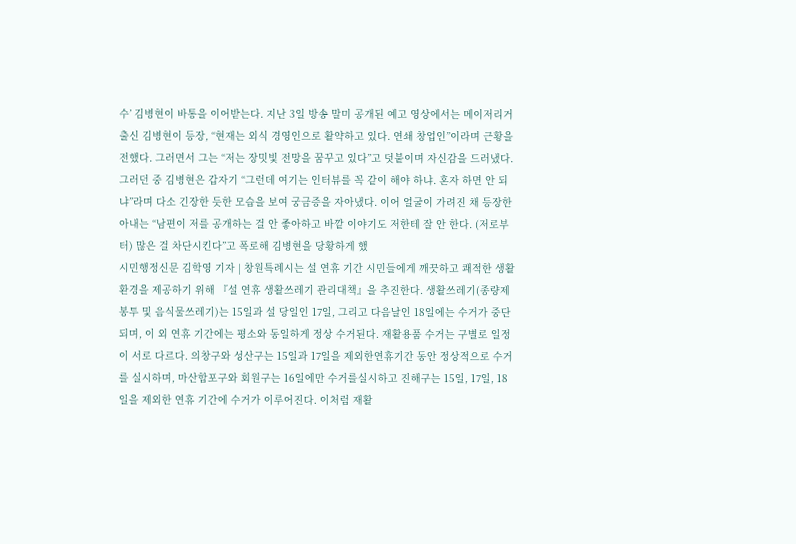수’ 김병현이 바통을 이어받는다. 지난 3일 방송 말미 공개된 예고 영상에서는 메이저리거 출신 김병현이 등장, “현재는 외식 경영인으로 활약하고 있다. 연쇄 창업인”이라며 근황을 전했다. 그러면서 그는 “저는 장밋빛 전망을 꿈꾸고 있다”고 덧붙이며 자신감을 드러냈다. 그러던 중 김병현은 갑자기 “그런데 여기는 인터뷰를 꼭 같이 해야 하냐. 혼자 하면 안 되냐”라며 다소 긴장한 듯한 모습을 보여 궁금증을 자아냈다. 이어 얼굴이 가려진 채 등장한 아내는 “남편이 저를 공개하는 걸 안 좋아하고 바깥 이야기도 저한테 잘 안 한다. (저로부터) 많은 걸 차단시킨다”고 폭로해 김병현을 당황하게 했
시민행정신문 김학영 기자 | 창원특례시는 설 연휴 기간 시민들에게 깨끗하고 쾌적한 생활환경을 제공하기 위해 『설 연휴 생활쓰레기 관리대책』을 추진한다. 생활쓰레기(종량제 봉투 및 음식물쓰레기)는 15일과 설 당일인 17일, 그리고 다음날인 18일에는 수거가 중단되며, 이 외 연휴 기간에는 평소와 동일하게 정상 수거된다. 재활용품 수거는 구별로 일정이 서로 다르다. 의창구와 성산구는 15일과 17일을 제외한연휴기간 동안 정상적으로 수거를 실시하며, 마산합포구와 회원구는 16일에만 수거를실시하고 진해구는 15일, 17일, 18일을 제외한 연휴 기간에 수거가 이루어진다. 이처럼 재활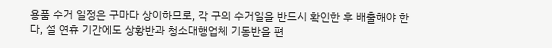용품 수거 일정은 구마다 상이하므로, 각 구의 수거일을 반드시 확인한 후 배출해야 한다, 설 연휴 기간에도 상황반과 청소대행업체 기동반을 편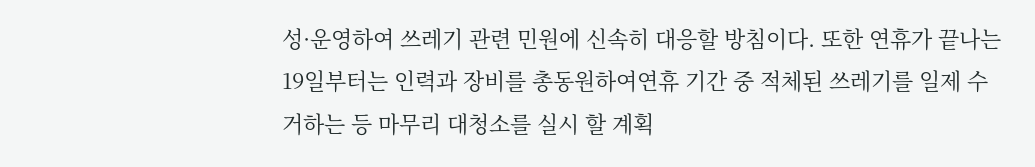성·운영하여 쓰레기 관련 민원에 신속히 대응할 방침이다. 또한 연휴가 끝나는 19일부터는 인력과 장비를 총동원하여연휴 기간 중 적체된 쓰레기를 일제 수거하는 등 마무리 대청소를 실시 할 계획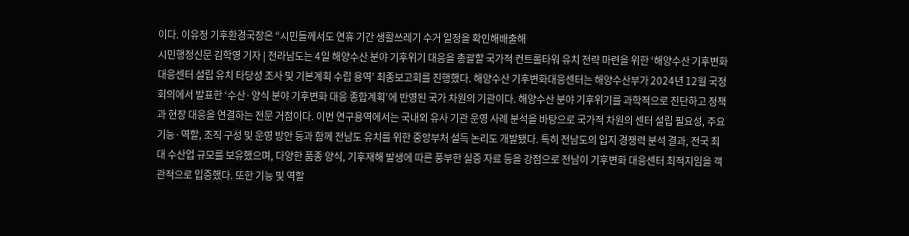이다. 이유정 기후환경국장은 “시민들께서도 연휴 기간 생활쓰레기 수거 일정을 확인해배출해
시민행정신문 김학영 기자 | 전라남도는 4일 해양수산 분야 기후위기 대응을 총괄할 국가적 컨트롤타워 유치 전략 마련을 위한 ‘해양수산 기후변화대응센터 설립 유치 타당성 조사 및 기본계획 수립 용역’ 최종보고회를 진행했다. 해양수산 기후변화대응센터는 해양수산부가 2024년 12월 국정 회의에서 발표한 ‘수산·양식 분야 기후변화 대응 종합계획’에 반영된 국가 차원의 기관이다. 해양수산 분야 기후위기를 과학적으로 진단하고 정책과 현장 대응을 연결하는 전문 거점이다. 이번 연구용역에서는 국내외 유사 기관 운영 사례 분석을 바탕으로 국가적 차원의 센터 설립 필요성, 주요 기능·역할, 조직 구성 및 운영 방안 등과 함께 전남도 유치를 위한 중앙부처 설득 논리도 개발됐다. 특히 전남도의 입지 경쟁력 분석 결과, 전국 최대 수산업 규모를 보유했으며, 다양한 품종 양식, 기후재해 발생에 따른 풍부한 실증 자료 등을 강점으로 전남이 기후변화 대응센터 최적지임을 객관적으로 입증했다. 또한 기능 및 역할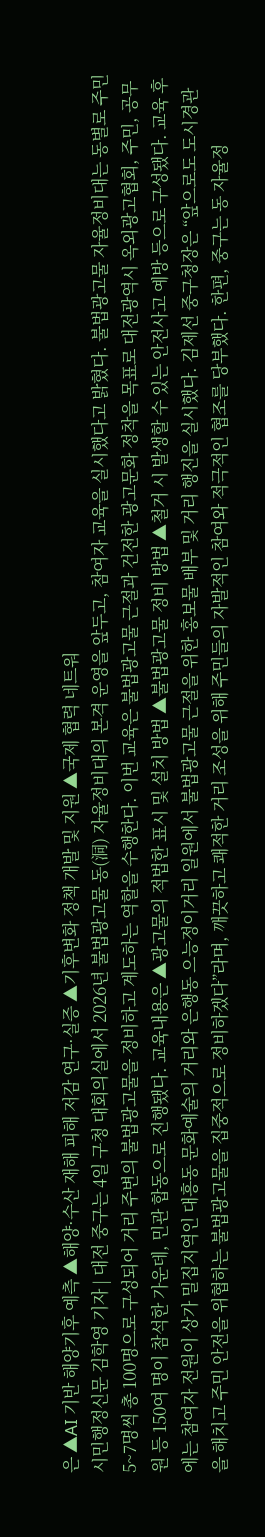은 ▲AI 기반 해양기후 예측 ▲해양·수산 재해 피해 저감 연구·실증 ▲기후변화 정책 개발 및 지원 ▲국제 협력 네트워
시민행정신문 김학영 기자 | 대전 중구는 4일 구청 대회의실에서 2026년 불법광고물 동(洞) 자율정비대의 본격 운영을 앞두고, 참여자 교육을 실시했다고 밝혔다. 불법광고물 자율정비대는 동별로 주민 5~7명씩 총 100명으로 구성되어 거리 주변의 불법광고물을 정비하고 계도하는 역할을 수행한다. 이번 교육은 불법광고물 근절과 건전한 광고문화 정착을 목표로 대전광역시 옥외광고협회, 주민, 공무원 등 150여 명이 참석한 가운데, 민관 합동으로 진행됐다. 교육내용은 ▲광고물의 적법한 표시 및 설치 방법 ▲불법광고물 정비 방법 ▲철거 시 발생할 수 있는 안전사고 예방 등으로 구성됐다. 교육 후에는 참여자 전원이 상가 밀집지역인 대흥동 문화예술의 거리와 은행동 으능정이거리 일원에서 불법광고물 근절을 위한 홍보물 배부 및 거리 행진을 실시했다. 김제선 중구청장은 “앞으로도 도시경관을 해치고 주민 안전을 위협하는 불법광고물을 집중적으로 정비하겠다”라며, 깨끗하고 쾌적한 거리 조성을 위해 주민들의 자발적인 참여와 적극적인 협조를 당부했다. 한편, 중구는 동 자율정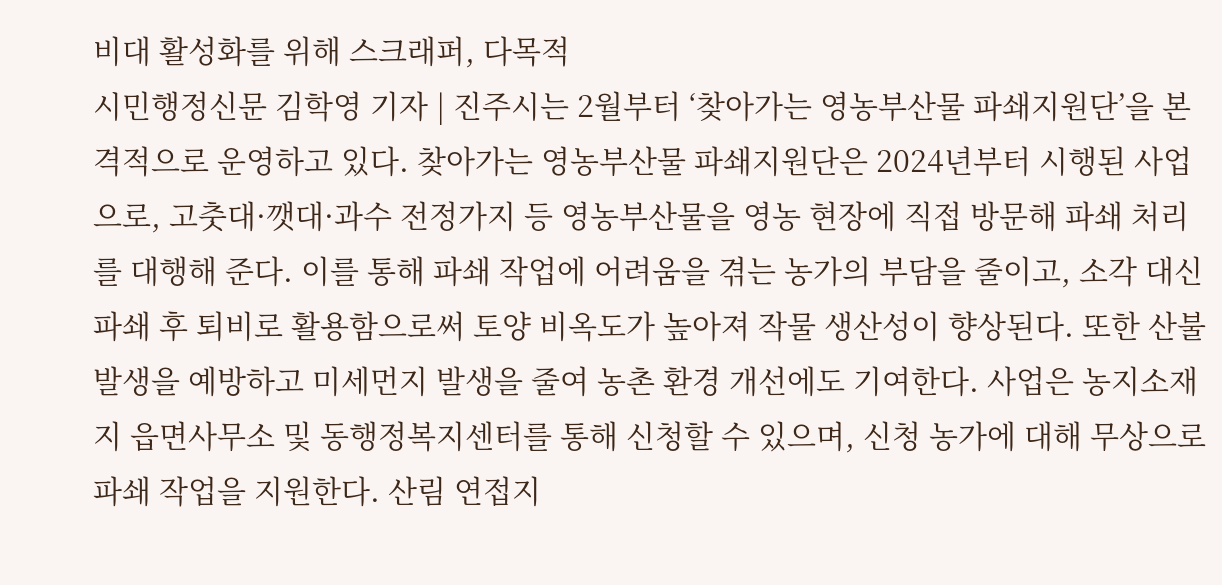비대 활성화를 위해 스크래퍼, 다목적
시민행정신문 김학영 기자 | 진주시는 2월부터 ‘찾아가는 영농부산물 파쇄지원단’을 본격적으로 운영하고 있다. 찾아가는 영농부산물 파쇄지원단은 2024년부터 시행된 사업으로, 고춧대·깻대·과수 전정가지 등 영농부산물을 영농 현장에 직접 방문해 파쇄 처리를 대행해 준다. 이를 통해 파쇄 작업에 어려움을 겪는 농가의 부담을 줄이고, 소각 대신 파쇄 후 퇴비로 활용함으로써 토양 비옥도가 높아져 작물 생산성이 향상된다. 또한 산불 발생을 예방하고 미세먼지 발생을 줄여 농촌 환경 개선에도 기여한다. 사업은 농지소재지 읍면사무소 및 동행정복지센터를 통해 신청할 수 있으며, 신청 농가에 대해 무상으로 파쇄 작업을 지원한다. 산림 연접지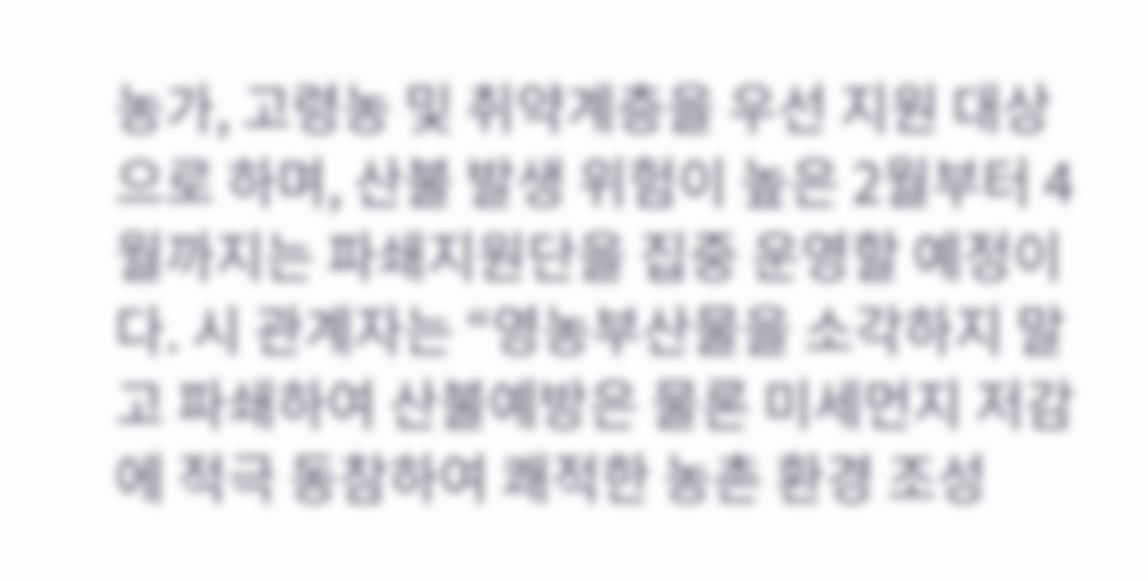농가, 고령농 및 취약계층을 우선 지원 대상으로 하며, 산불 발생 위험이 높은 2월부터 4월까지는 파쇄지원단을 집중 운영할 예정이다. 시 관계자는 “영농부산물을 소각하지 말고 파쇄하여 산불예방은 물론 미세먼지 저감에 적극 동참하여 쾌적한 농촌 환경 조성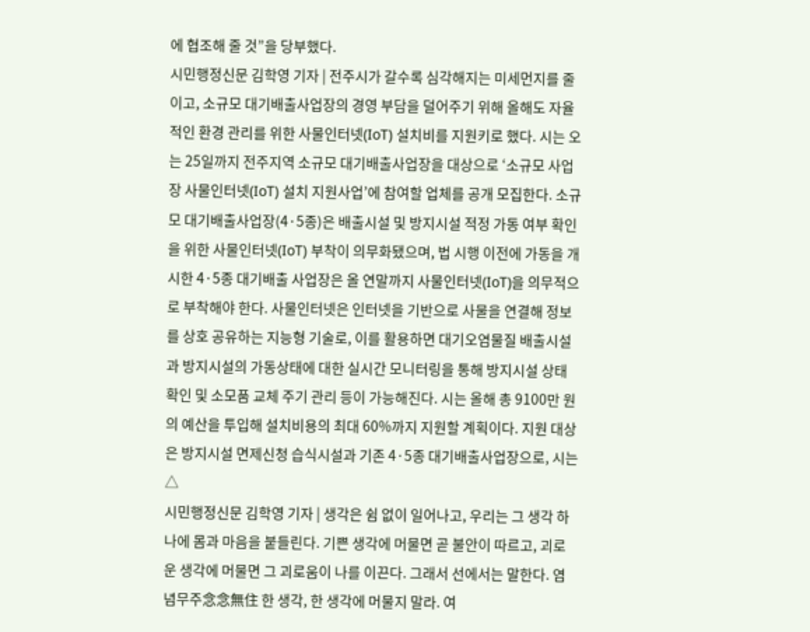에 협조해 줄 것”을 당부했다.
시민행정신문 김학영 기자 | 전주시가 갈수록 심각해지는 미세먼지를 줄이고, 소규모 대기배출사업장의 경영 부담을 덜어주기 위해 올해도 자율적인 환경 관리를 위한 사물인터넷(IoT) 설치비를 지원키로 했다. 시는 오는 25일까지 전주지역 소규모 대기배출사업장을 대상으로 ‘소규모 사업장 사물인터넷(IoT) 설치 지원사업’에 참여할 업체를 공개 모집한다. 소규모 대기배출사업장(4·5종)은 배출시설 및 방지시설 적정 가동 여부 확인을 위한 사물인터넷(IoT) 부착이 의무화됐으며, 법 시행 이전에 가동을 개시한 4·5종 대기배출 사업장은 올 연말까지 사물인터넷(IoT)을 의무적으로 부착해야 한다. 사물인터넷은 인터넷을 기반으로 사물을 연결해 정보를 상호 공유하는 지능형 기술로, 이를 활용하면 대기오염물질 배출시설과 방지시설의 가동상태에 대한 실시간 모니터링을 통해 방지시설 상태 확인 및 소모품 교체 주기 관리 등이 가능해진다. 시는 올해 총 9100만 원의 예산을 투입해 설치비용의 최대 60%까지 지원할 계획이다. 지원 대상은 방지시설 면제신청 습식시설과 기존 4·5종 대기배출사업장으로, 시는 △
시민행정신문 김학영 기자 | 생각은 쉼 없이 일어나고, 우리는 그 생각 하나에 몸과 마음을 붙들린다. 기쁜 생각에 머물면 곧 불안이 따르고, 괴로운 생각에 머물면 그 괴로움이 나를 이끈다. 그래서 선에서는 말한다. 염념무주念念無住 한 생각, 한 생각에 머물지 말라. 여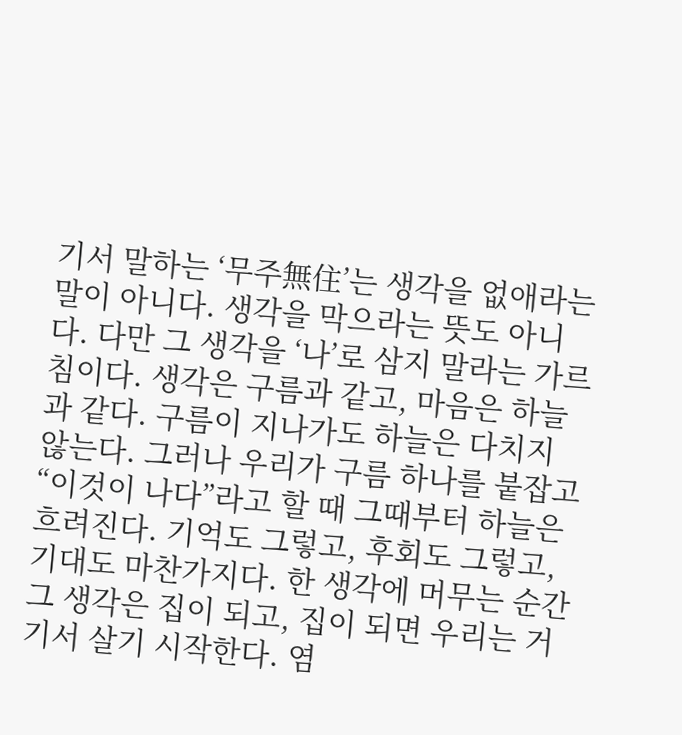기서 말하는 ‘무주無住’는 생각을 없애라는 말이 아니다. 생각을 막으라는 뜻도 아니다. 다만 그 생각을 ‘나’로 삼지 말라는 가르침이다. 생각은 구름과 같고, 마음은 하늘과 같다. 구름이 지나가도 하늘은 다치지 않는다. 그러나 우리가 구름 하나를 붙잡고 “이것이 나다”라고 할 때 그때부터 하늘은 흐려진다. 기억도 그렇고, 후회도 그렇고, 기대도 마찬가지다. 한 생각에 머무는 순간 그 생각은 집이 되고, 집이 되면 우리는 거기서 살기 시작한다. 염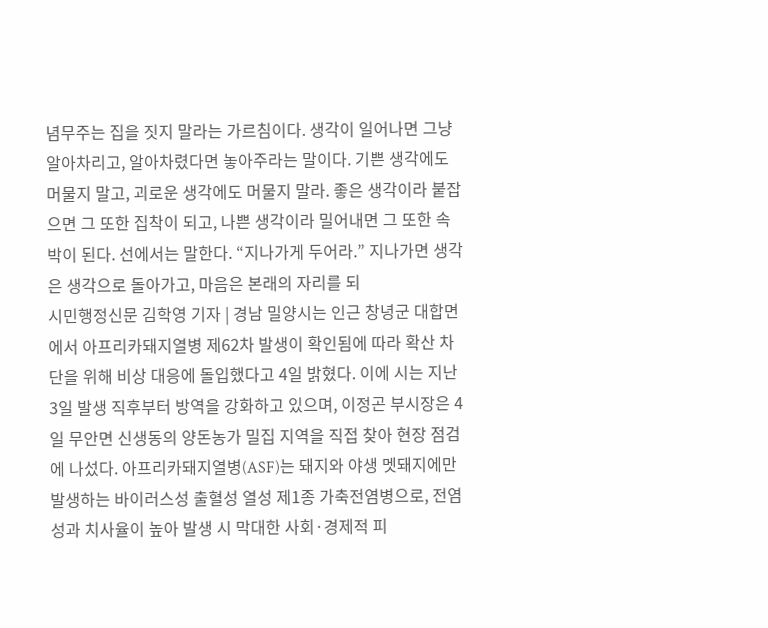념무주는 집을 짓지 말라는 가르침이다. 생각이 일어나면 그냥 알아차리고, 알아차렸다면 놓아주라는 말이다. 기쁜 생각에도 머물지 말고, 괴로운 생각에도 머물지 말라. 좋은 생각이라 붙잡으면 그 또한 집착이 되고, 나쁜 생각이라 밀어내면 그 또한 속박이 된다. 선에서는 말한다. “지나가게 두어라.” 지나가면 생각은 생각으로 돌아가고, 마음은 본래의 자리를 되
시민행정신문 김학영 기자 | 경남 밀양시는 인근 창녕군 대합면에서 아프리카돼지열병 제62차 발생이 확인됨에 따라 확산 차단을 위해 비상 대응에 돌입했다고 4일 밝혔다. 이에 시는 지난 3일 발생 직후부터 방역을 강화하고 있으며, 이정곤 부시장은 4일 무안면 신생동의 양돈농가 밀집 지역을 직접 찾아 현장 점검에 나섰다. 아프리카돼지열병(ASF)는 돼지와 야생 멧돼지에만 발생하는 바이러스성 출혈성 열성 제1종 가축전염병으로, 전염성과 치사율이 높아 발생 시 막대한 사회·경제적 피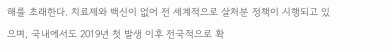해를 초래한다. 치료제와 백신이 없어 전 세계적으로 살처분 정책이 시행되고 있으며, 국내에서도 2019년 첫 발생 이후 전국적으로 확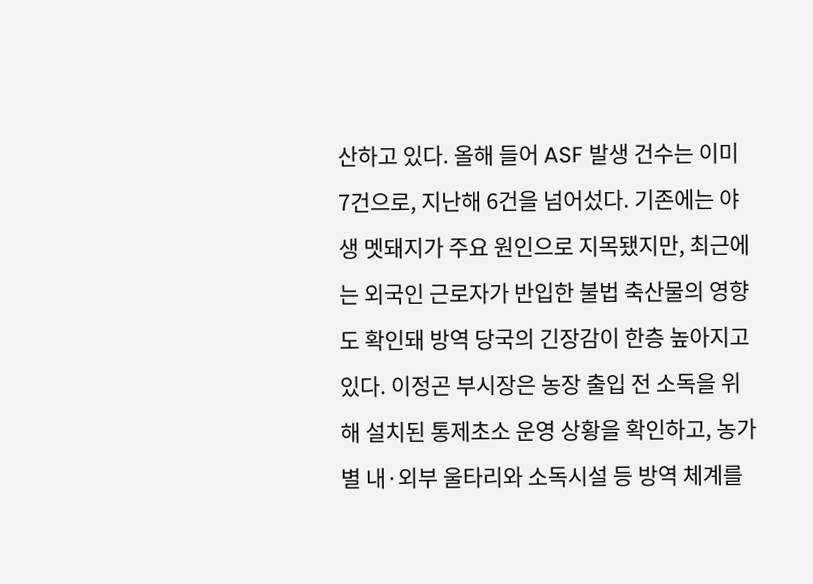산하고 있다. 올해 들어 ASF 발생 건수는 이미 7건으로, 지난해 6건을 넘어섰다. 기존에는 야생 멧돼지가 주요 원인으로 지목됐지만, 최근에는 외국인 근로자가 반입한 불법 축산물의 영향도 확인돼 방역 당국의 긴장감이 한층 높아지고 있다. 이정곤 부시장은 농장 출입 전 소독을 위해 설치된 통제초소 운영 상황을 확인하고, 농가별 내·외부 울타리와 소독시설 등 방역 체계를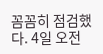꼼꼼히 점검했다. 4일 오전